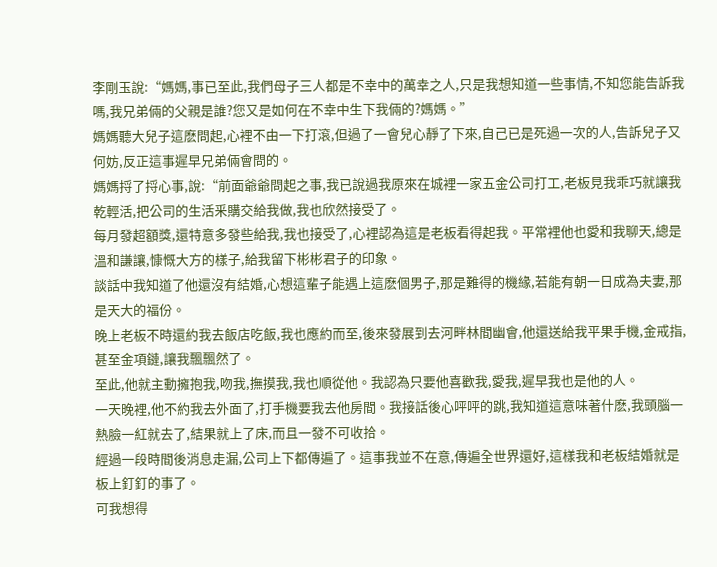李剛玉說:“媽媽,事已至此,我們母子三人都是不幸中的萬幸之人,只是我想知道一些事情,不知您能告訴我嗎,我兄弟倆的父親是誰?您又是如何在不幸中生下我倆的?媽媽。”
媽媽聽大兒子這麽問起,心裡不由一下打滾,但過了一會兒心靜了下來,自己已是死過一次的人,告訴兒子又何妨,反正這事遲早兄弟倆會問的。
媽媽捋了捋心事,說:“前面爺爺問起之事,我已說過我原來在城裡一家五金公司打工,老板見我乖巧就讓我乾輕活,把公司的生活釆購交給我做,我也欣然接受了。
每月發超額獎,還特意多發些給我,我也接受了,心裡認為這是老板看得起我。平常裡他也愛和我聊天,總是溫和謙讓,慷慨大方的樣子,給我留下彬彬君子的印象。
談話中我知道了他還沒有結婚,心想這輩子能遇上這麽個男子,那是難得的機緣,若能有朝一日成為夫妻,那是天大的福份。
晚上老板不時還約我去飯店吃飯,我也應約而至,後來發展到去河畔林間幽會,他還送給我平果手機,金戒指,甚至金項鏈,讓我飄飄然了。
至此,他就主動擁抱我,吻我,撫摸我,我也順從他。我認為只要他喜歡我,愛我,遲早我也是他的人。
一天晚裡,他不約我去外面了,打手機要我去他房間。我接話後心呯呯的跳,我知道這意味著什麽,我頭腦一熱臉一紅就去了,結果就上了床,而且一發不可收拾。
經過一段時間後消息走漏,公司上下都傳遍了。這事我並不在意,傳遍全世界還好,這樣我和老板結婚就是板上釘釘的事了。
可我想得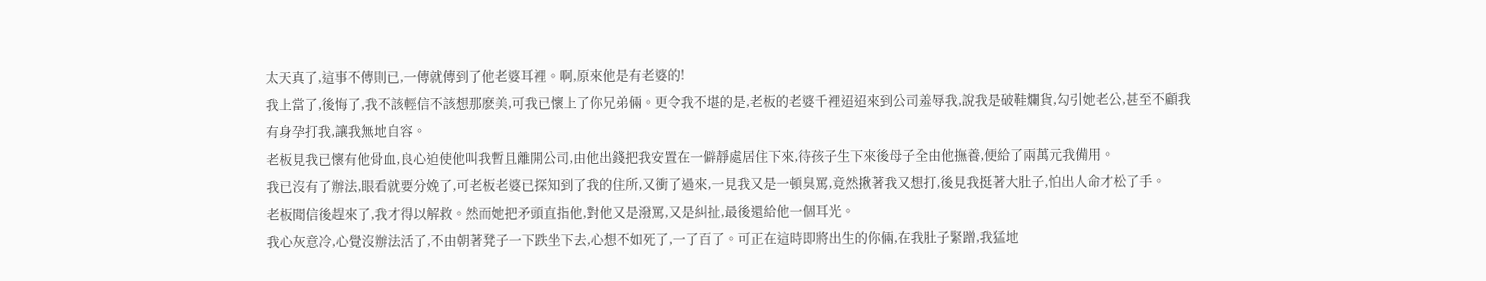太天真了,這事不傳則已,一傳就傳到了他老婆耳裡。啊,原來他是有老婆的!
我上當了,後悔了,我不該輕信不該想那麽美,可我已懷上了你兄弟倆。更令我不堪的是,老板的老婆千裡迢迢來到公司羞辱我,說我是破鞋爛貨,勾引她老公,甚至不顧我有身孕打我,讓我無地自容。
老板見我已懷有他骨血,良心迫使他叫我暫且離開公司,由他出錢把我安置在一僻靜處居住下來,待孩子生下來後母子全由他撫養,便給了兩萬元我備用。
我已沒有了辦法,眼看就要分娩了,可老板老婆已探知到了我的住所,又衝了過來,一見我又是一頓臭罵,竟然揪著我又想打,後見我挺著大肚子,怕出人命才松了手。
老板聞信後趕來了,我才得以解救。然而她把矛頭直指他,對他又是潑罵,又是糾扯,最後還給他一個耳光。
我心灰意冷,心覺沒辦法活了,不由朝著凳子一下跌坐下去,心想不如死了,一了百了。可正在這時即將出生的你倆,在我肚子緊蹭,我猛地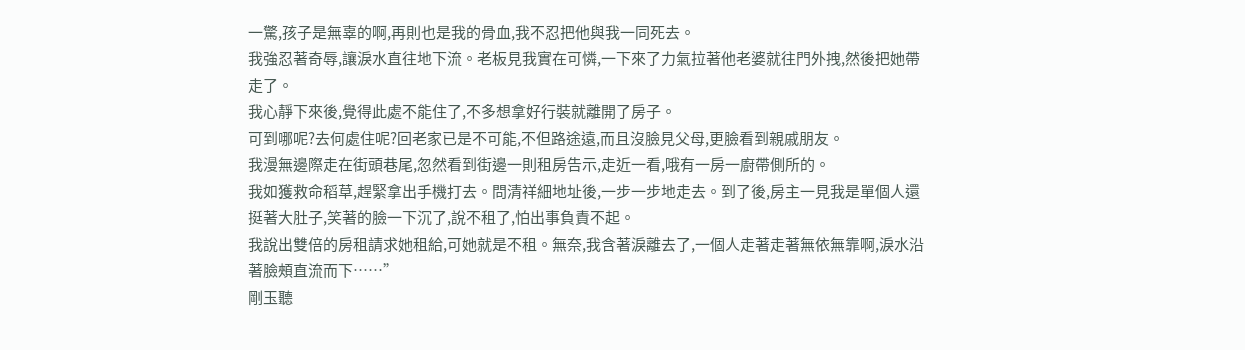一驚,孩子是無辜的啊,再則也是我的骨血,我不忍把他與我一同死去。
我強忍著奇辱,讓淚水直往地下流。老板見我實在可憐,一下來了力氣拉著他老婆就往門外拽,然後把她帶走了。
我心靜下來後,覺得此處不能住了,不多想拿好行裝就離開了房子。
可到哪呢?去何處住呢?回老家已是不可能,不但路途遠,而且沒臉見父母,更臉看到親戚朋友。
我漫無邊際走在街頭巷尾,忽然看到街邊一則租房告示,走近一看,哦有一房一廚帶側所的。
我如獲救命稻草,趕緊拿出手機打去。問清祥細地址後,一步一步地走去。到了後,房主一見我是單個人還挺著大肚子,笑著的臉一下沉了,說不租了,怕出事負責不起。
我說出雙倍的房租請求她租給,可她就是不租。無奈,我含著淚離去了,一個人走著走著無依無靠啊,淚水沿著臉頰直流而下……”
剛玉聽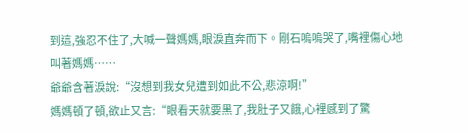到這,強忍不住了,大喊一聲媽媽,眼淚直奔而下。剛石嗚嗚哭了,嘴裡傷心地叫著媽媽……
爺爺含著淚說:“沒想到我女兒遭到如此不公,悲涼啊!”
媽媽頓了頓,欲止又言:“眼看天就要黑了,我肚子又餓,心裡感到了驚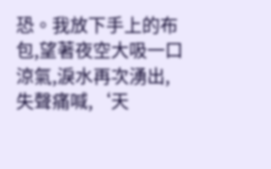恐。我放下手上的布包,望著夜空大吸一口涼氣,淚水再次湧出,失聲痛喊,‘天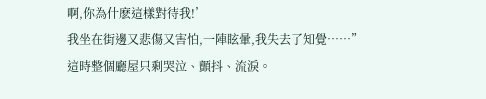啊,你為什麽這樣對待我!’
我坐在街邊又悲傷又害怕,一陣眩暈,我失去了知覺……”
這時整個廳屋只剩哭泣、顫抖、流淚。